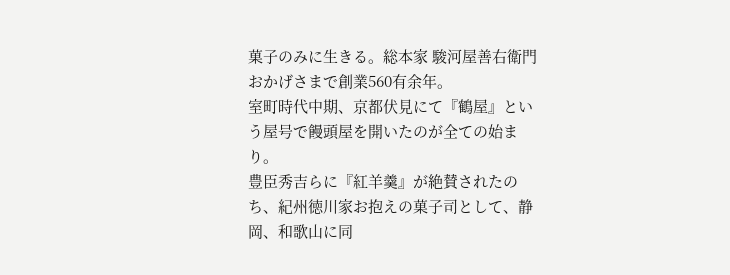菓子のみに生きる。総本家 駿河屋善右衛門
おかげさまで創業560有余年。
室町時代中期、京都伏見にて『鶴屋』という屋号で饅頭屋を開いたのが全ての始まり。
豊臣秀吉らに『紅羊羹』が絶賛されたのち、紀州徳川家お抱えの菓子司として、静岡、和歌山に同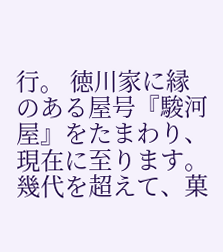行。 徳川家に縁のある屋号『駿河屋』をたまわり、現在に至ります。
幾代を超えて、菓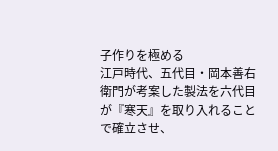子作りを極める
江戸時代、五代目・岡本善右衛門が考案した製法を六代目が『寒天』を取り入れることで確立させ、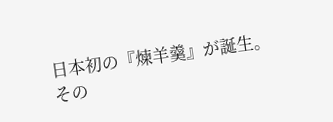日本初の『煉羊羹』が誕生。
その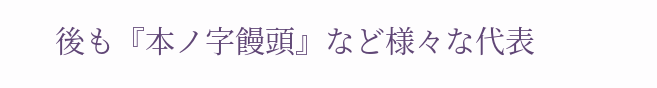後も『本ノ字饅頭』など様々な代表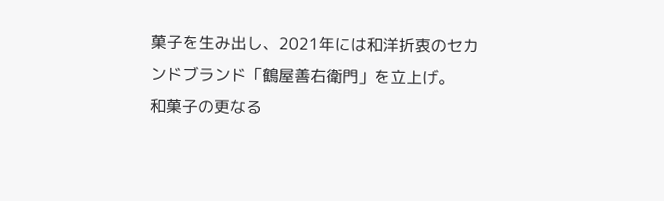菓子を生み出し、2021年には和洋折衷のセカンドブランド「鶴屋善右衛門」を立上げ。
和菓子の更なる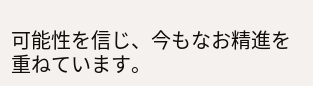可能性を信じ、今もなお精進を重ねています。